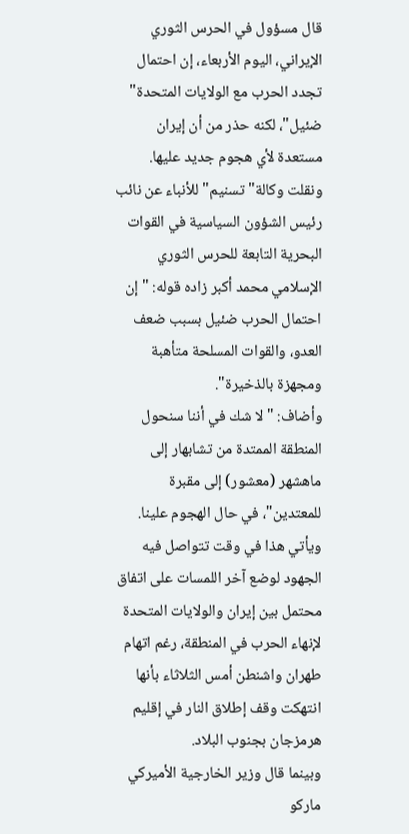قال مسؤول في الحرس الثوري الإيراني، اليوم الأربعاء، إن احتمال تجدد الحرب مع الولايات المتحدة" ضئيل"، لكنه حذر من أن إيران مستعدة لأي هجوم جديد عليها.
ونقلت وكالة" تسنيم" للأنباء عن نائب رئيس الشؤون السياسية في القوات البحرية التابعة للحرس الثوري الإسلامي محمد أكبر زاده قوله: " إن احتمال الحرب ضئيل بسبب ضعف العدو، والقوات المسلحة متأهبة ومجهزة بالذخيرة".
وأضاف: " لا شك في أننا سنحول المنطقة الممتدة من تشابهار إلى ماهشهر (معشور) إلى مقبرة للمعتدين"، في حال الهجوم علينا.
ويأتي هذا في وقت تتواصل فيه الجهود لوضع آخر اللمسات على اتفاق محتمل بين إيران والولايات المتحدة لإنهاء الحرب في المنطقة، رغم اتهام طهران واشنطن أمس الثلاثاء بأنها انتهكت وقف إطلاق النار في إقليم هرمزجان بجنوب البلاد.
وبينما قال وزير الخارجية الأميركي ماركو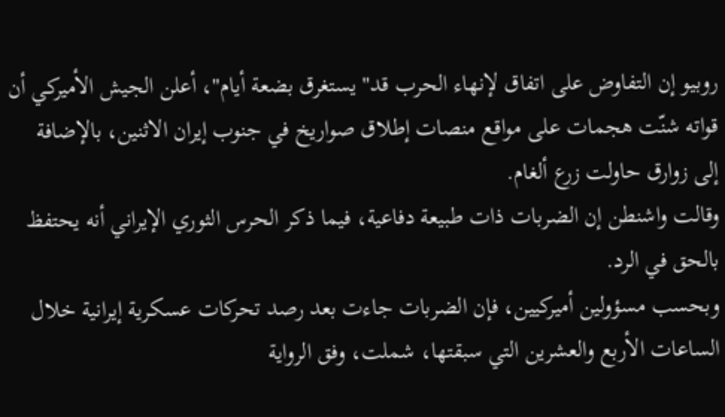روبيو إن التفاوض على اتفاق لإنهاء الحرب قد" يستغرق بضعة أيام"، أعلن الجيش الأميركي أن قواته شنّت هجمات على مواقع منصات إطلاق صواريخ في جنوب إيران الاثنين، بالإضافة إلى زوارق حاولت زرع ألغام.
وقالت واشنطن إن الضربات ذات طبيعة دفاعية، فيما ذكر الحرس الثوري الإيراني أنه يحتفظ بالحق في الرد.
وبحسب مسؤولين أميركيين، فإن الضربات جاءت بعد رصد تحركات عسكرية إيرانية خلال الساعات الأربع والعشرين التي سبقتها، شملت، وفق الرواية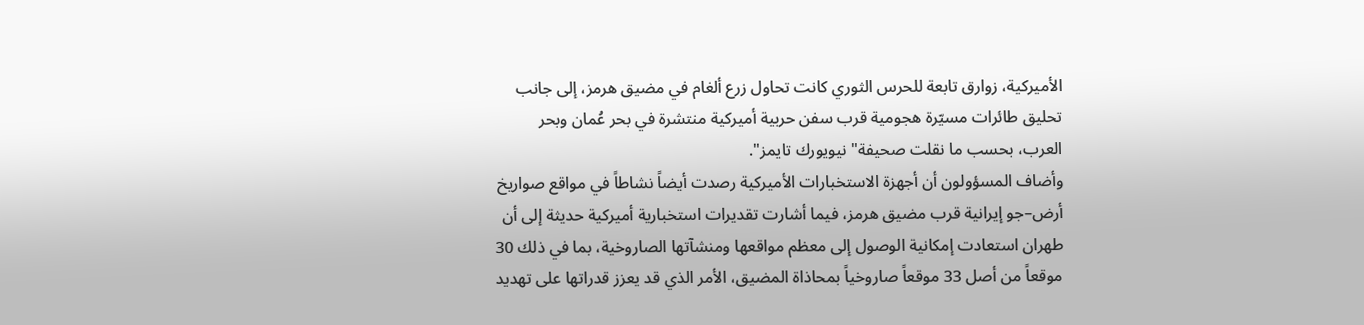الأميركية، زوارق تابعة للحرس الثوري كانت تحاول زرع ألغام في مضيق هرمز، إلى جانب تحليق طائرات مسيّرة هجومية قرب سفن حربية أميركية منتشرة في بحر عُمان وبحر العرب، بحسب ما نقلت صحيفة" نيويورك تايمز".
وأضاف المسؤولون أن أجهزة الاستخبارات الأميركية رصدت أيضاً نشاطاً في مواقع صواريخ أرض–جو إيرانية قرب مضيق هرمز، فيما أشارت تقديرات استخبارية أميركية حديثة إلى أن طهران استعادت إمكانية الوصول إلى معظم مواقعها ومنشآتها الصاروخية، بما في ذلك 30 موقعاً من أصل 33 موقعاً صاروخياً بمحاذاة المضيق، الأمر الذي قد يعزز قدراتها على تهديد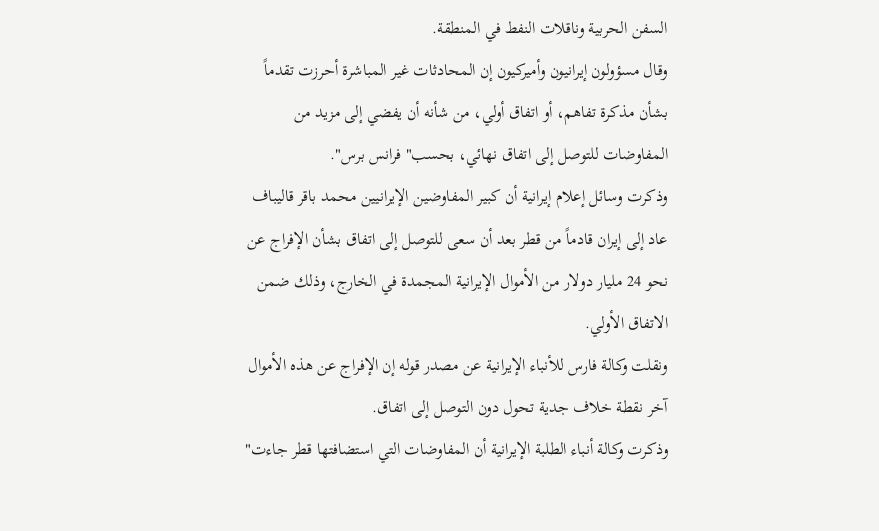السفن الحربية وناقلات النفط في المنطقة.
وقال مسؤولون إيرانيون وأميركيون إن المحادثات غير المباشرة أحرزت تقدماً بشأن مذكرة تفاهم، أو اتفاق أولي، من شأنه أن يفضي إلى مزيد من المفاوضات للتوصل إلى اتفاق نهائي، بحسب" فرانس برس".
وذكرت وسائل إعلام إيرانية أن كبير المفاوضين الإيرانيين محمد باقر قاليباف عاد إلى إيران قادماً من قطر بعد أن سعى للتوصل إلى اتفاق بشأن الإفراج عن نحو 24 مليار دولار من الأموال الإيرانية المجمدة في الخارج، وذلك ضمن الاتفاق الأولي.
ونقلت وكالة فارس للأنباء الإيرانية عن مصدر قوله إن الإفراج عن هذه الأموال آخر نقطة خلاف جدية تحول دون التوصل إلى اتفاق.
وذكرت وكالة أنباء الطلبة الإيرانية أن المفاوضات التي استضافتها قطر جاءت"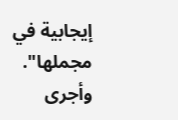إيجابية في مجملها".
وأجرى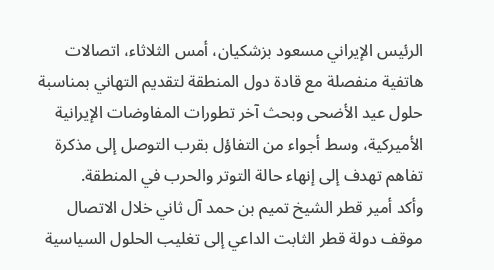الرئيس الإيراني مسعود بزشكيان، أمس الثلاثاء، اتصالات هاتفية منفصلة مع قادة دول المنطقة لتقديم التهاني بمناسبة حلول عيد الأضحى وبحث آخر تطورات المفاوضات الإيرانية الأميركية، وسط أجواء من التفاؤل بقرب التوصل إلى مذكرة تفاهم تهدف إلى إنهاء حالة التوتر والحرب في المنطقة.
وأكد أمير قطر الشيخ تميم بن حمد آل ثاني خلال الاتصال موقف دولة قطر الثابت الداعي إلى تغليب الحلول السياسية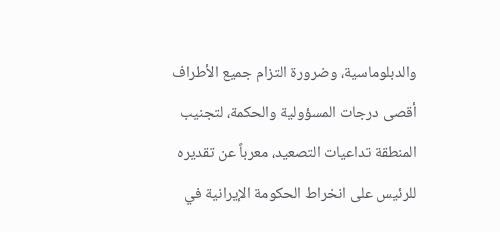والدبلوماسية، وضرورة التزام جميع الأطراف أقصى درجات المسؤولية والحكمة، لتجنيب المنطقة تداعيات التصعيد، معرباً عن تقديره للرئيس على انخراط الحكومة الإيرانية في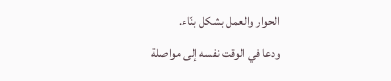الحوار والعمل بشكل بنّاء.
ودعا في الوقت نفسه إلى مواصلة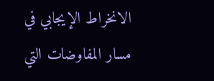الانخراط الإيجابي في مسار المفاوضات التي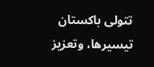تتولى باكستان تيسيرها، وتعزيز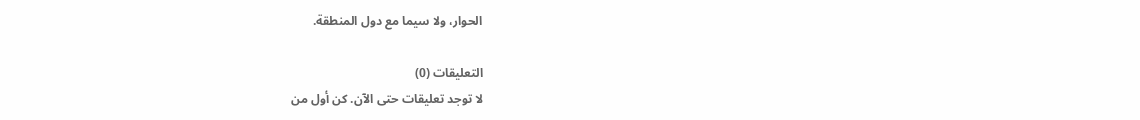الحوار، ولا سيما مع دول المنطقة.

التعليقات (0)
لا توجد تعليقات حتى الآن. كن أول من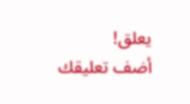يعلق!
أضف تعليقك